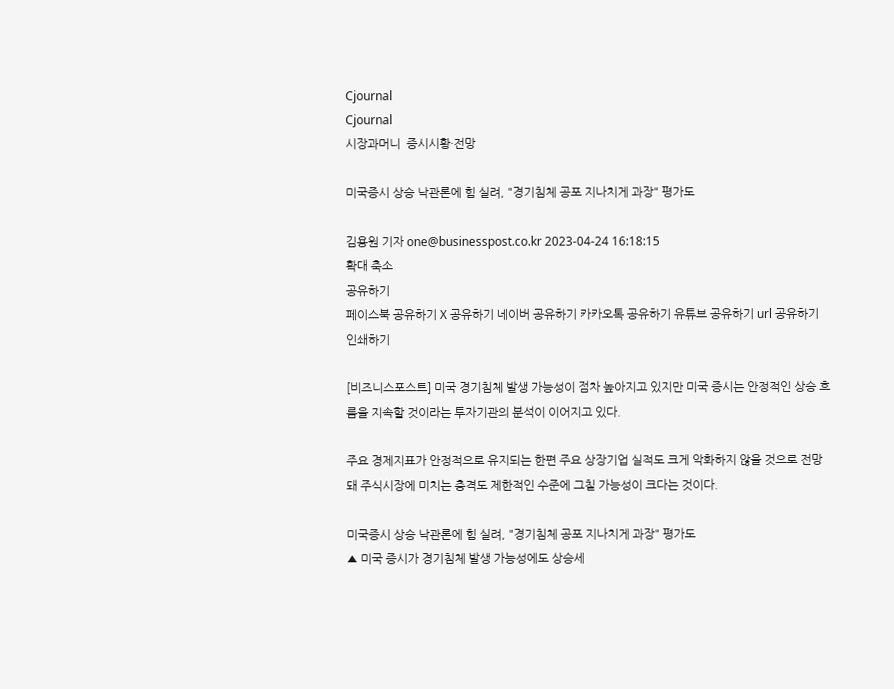Cjournal
Cjournal
시장과머니  증시시황·전망

미국증시 상승 낙관론에 힘 실려, "경기침체 공포 지나치게 과장" 평가도

김용원 기자 one@businesspost.co.kr 2023-04-24 16:18:15
확대 축소
공유하기
페이스북 공유하기 X 공유하기 네이버 공유하기 카카오톡 공유하기 유튜브 공유하기 url 공유하기 인쇄하기

[비즈니스포스트] 미국 경기침체 발생 가능성이 점차 높아지고 있지만 미국 증시는 안정적인 상승 흐름을 지속할 것이라는 투자기관의 분석이 이어지고 있다.

주요 경제지표가 안정적으로 유지되는 한편 주요 상장기업 실적도 크게 악화하지 않을 것으로 전망돼 주식시장에 미치는 충격도 제한적인 수준에 그칠 가능성이 크다는 것이다.

미국증시 상승 낙관론에 힘 실려, "경기침체 공포 지나치게 과장" 평가도
▲ 미국 증시가 경기침체 발생 가능성에도 상승세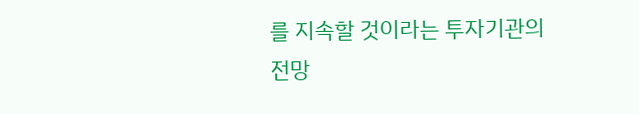를 지속할 것이라는 투자기관의 전망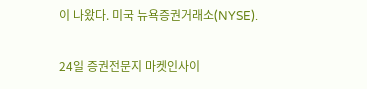이 나왔다. 미국 뉴욕증권거래소(NYSE).

24일 증권전문지 마켓인사이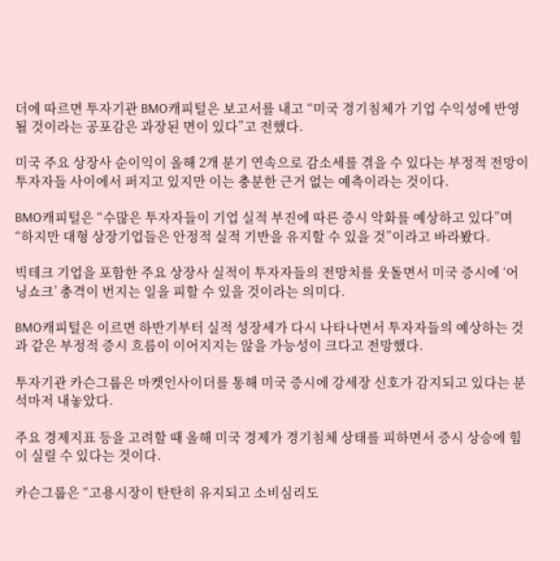더에 따르면 투자기관 BMO캐피털은 보고서를 내고 “미국 경기침체가 기업 수익성에 반영될 것이라는 공포감은 과장된 면이 있다”고 전했다.

미국 주요 상장사 순이익이 올해 2개 분기 연속으로 감소세를 겪을 수 있다는 부정적 전망이 투자자들 사이에서 퍼지고 있지만 이는 충분한 근거 없는 예측이라는 것이다.

BMO캐피털은 “수많은 투자자들이 기업 실적 부진에 따른 증시 악화를 예상하고 있다”며 “하지만 대형 상장기업들은 안정적 실적 기반을 유지할 수 있을 것”이라고 바라봤다.

빅테크 기업을 포함한 주요 상장사 실적이 투자자들의 전망치를 웃돌면서 미국 증시에 ‘어닝쇼크’ 충격이 번지는 일을 피할 수 있을 것이라는 의미다.

BMO캐피털은 이르면 하반기부터 실적 성장세가 다시 나타나면서 투자자들의 예상하는 것과 같은 부정적 증시 흐름이 이어지지는 않을 가능성이 크다고 전망했다.

투자기관 카슨그룹은 마켓인사이더를 통해 미국 증시에 강세장 신호가 감지되고 있다는 분석마저 내놓았다.

주요 경제지표 등을 고려할 때 올해 미국 경제가 경기침체 상태를 피하면서 증시 상승에 힘이 실릴 수 있다는 것이다.

카슨그룹은 “고용시장이 탄탄히 유지되고 소비심리도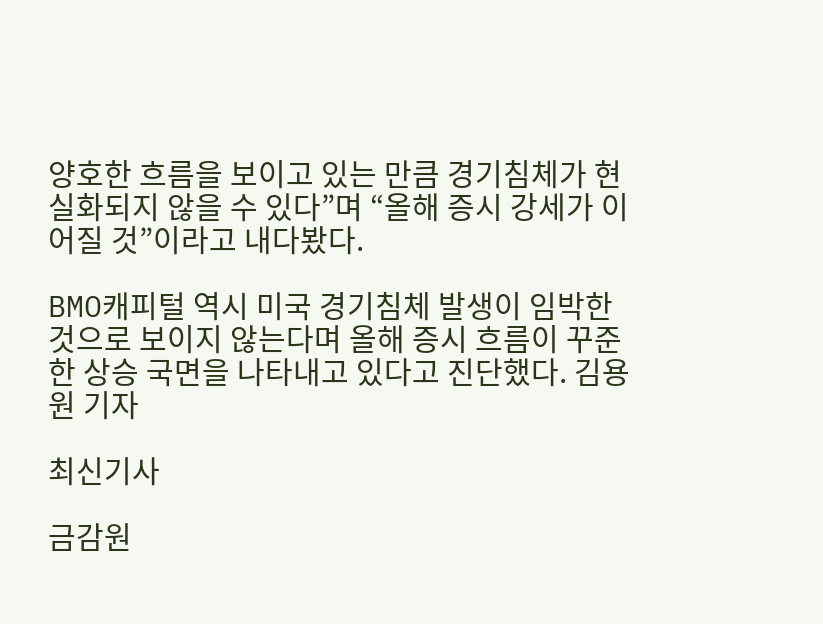양호한 흐름을 보이고 있는 만큼 경기침체가 현실화되지 않을 수 있다”며 “올해 증시 강세가 이어질 것”이라고 내다봤다.

BMO캐피털 역시 미국 경기침체 발생이 임박한 것으로 보이지 않는다며 올해 증시 흐름이 꾸준한 상승 국면을 나타내고 있다고 진단했다. 김용원 기자

최신기사

금감원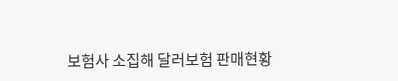보험사 소집해 달러보험 판매현황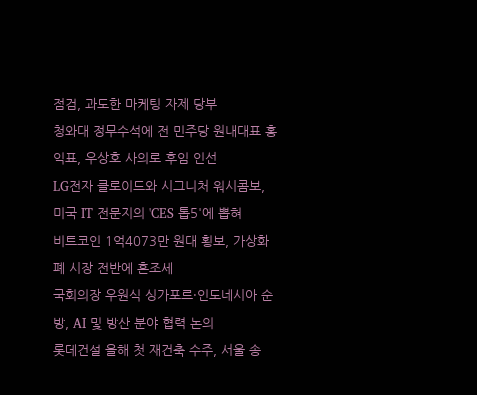점검, 과도한 마케팅 자제 당부
청와대 정무수석에 전 민주당 원내대표 홍익표, 우상호 사의로 후임 인선
LG전자 클로이드와 시그니처 워시콤보, 미국 IT 전문지의 'CES 톱5'에 뽑혀
비트코인 1억4073만 원대 횡보, 가상화폐 시장 전반에 혼조세
국회의장 우원식 싱가포르·인도네시아 순방, AI 및 방산 분야 협력 논의
롯데건설 올해 첫 재건축 수주, 서울 송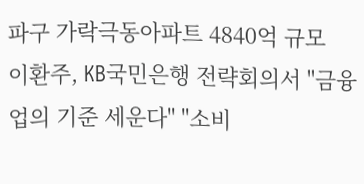파구 가락극동아파트 4840억 규모
이환주, KB국민은행 전략회의서 "금융업의 기준 세운다" "소비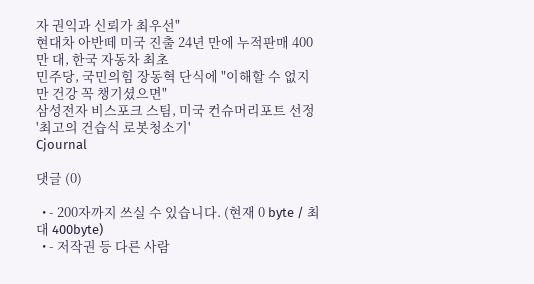자 권익과 신뢰가 최우선"
현대차 아반떼 미국 진출 24년 만에 누적판매 400만 대, 한국 자동차 최초
민주당, 국민의힘 장동혁 단식에 "이해할 수 없지만 건강 꼭 챙기셨으면"
삼성전자 비스포크 스팀, 미국 컨슈머리포트 선정 '최고의 건습식 로봇청소기'
Cjournal

댓글 (0)

  • - 200자까지 쓰실 수 있습니다. (현재 0 byte / 최대 400byte)
  • - 저작권 등 다른 사람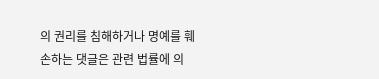의 권리를 침해하거나 명예를 훼손하는 댓글은 관련 법률에 의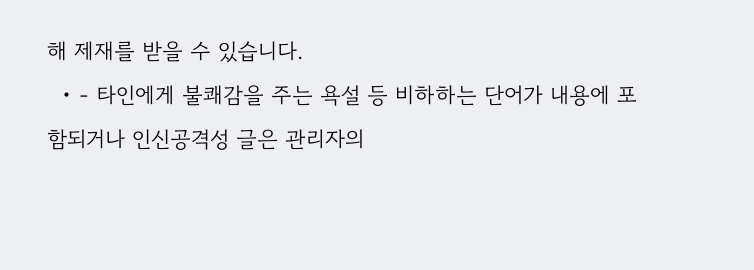해 제재를 받을 수 있습니다.
  • - 타인에게 불쾌감을 주는 욕설 등 비하하는 단어가 내용에 포함되거나 인신공격성 글은 관리자의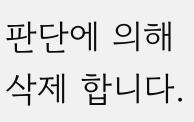판단에 의해 삭제 합니다.